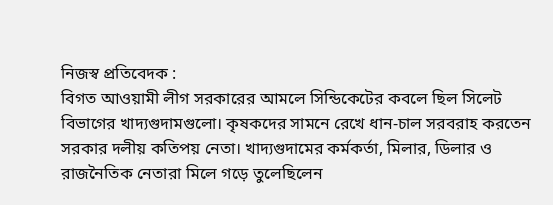নিজস্ব প্রতিবেদক :
বিগত আওয়ামী লীগ সরকারের আমলে সিন্ডিকেটের কবলে ছিল সিলেট বিভাগের খাদ্যগুদামগুলো। কৃষকদের সামনে রেখে ধান-চাল সরবরাহ করতেন সরকার দলীয় কতিপয় নেতা। খাদ্যগুদামের কর্মকর্তা, মিলার, ডিলার ও রাজনৈতিক নেতারা মিলে গড়ে তুলেছিলেন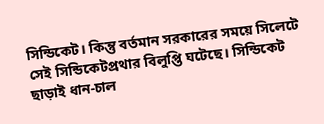সিন্ডিকেট। কিন্তু বর্তমান সরকারের সময়ে সিলেটে সেই সিন্ডিকেটপ্রথার বিলুপ্তি ঘটেছে। সিন্ডিকেট ছাড়াই ধান-চাল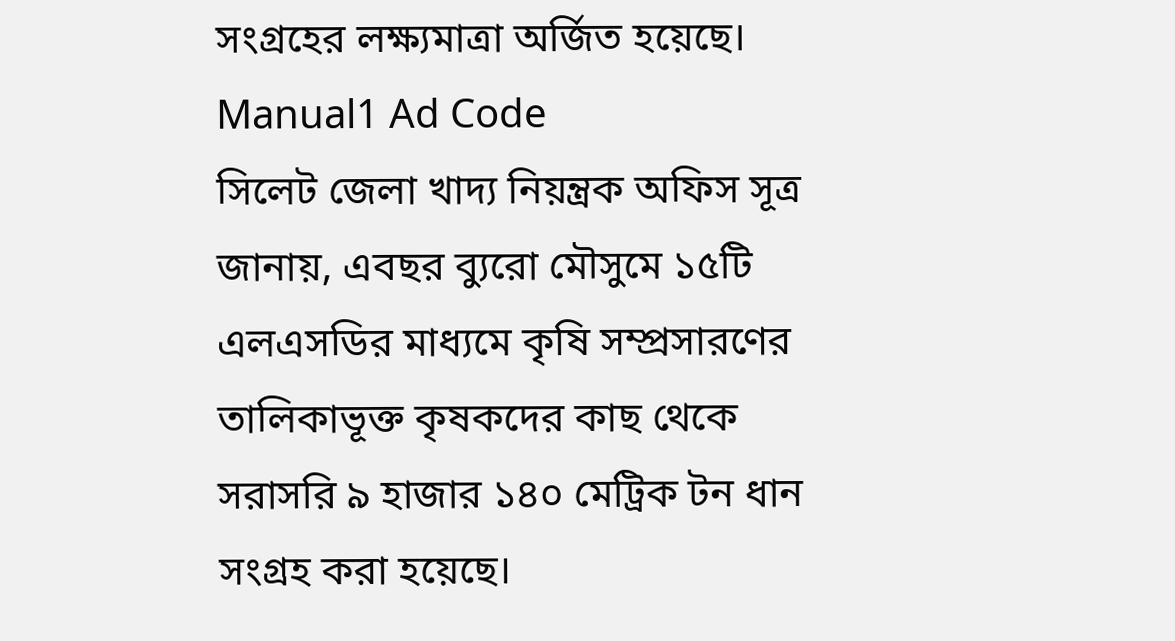সংগ্রহের লক্ষ্যমাত্রা অর্জিত হয়েছে।
Manual1 Ad Code
সিলেট জেলা খাদ্য নিয়ন্ত্রক অফিস সূত্র জানায়, এবছর ব্যুরো মৌসুমে ১৫টি এলএসডির মাধ্যমে কৃষি সম্প্রসারণের তালিকাভূক্ত কৃষকদের কাছ থেকে সরাসরি ৯ হাজার ১৪০ মেট্রিক টন ধান সংগ্রহ করা হয়েছে।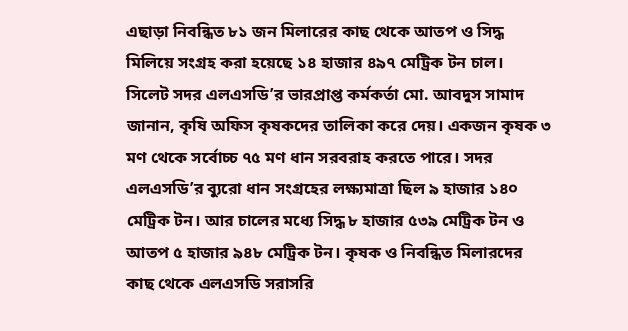এছাড়া নিবন্ধিত ৮১ জন মিলারের কাছ থেকে আতপ ও সিদ্ধ মিলিয়ে সংগ্রহ করা হয়েছে ১৪ হাজার ৪৯৭ মেট্রিক টন চাল।
সিলেট সদর এলএসডি’র ভারপ্রাপ্ত কর্মকর্তা মো. আবদুস সামাদ জানান, কৃষি অফিস কৃষকদের তালিকা করে দেয়। একজন কৃষক ৩ মণ থেকে সর্বোচ্চ ৭৫ মণ ধান সরবরাহ করতে পারে। সদর এলএসডি’র ব্যুরো ধান সংগ্রহের লক্ষ্যমাত্রা ছিল ৯ হাজার ১৪০ মেট্রিক টন। আর চালের মধ্যে সিদ্ধ ৮ হাজার ৫৩৯ মেট্রিক টন ও আতপ ৫ হাজার ৯৪৮ মেট্রিক টন। কৃষক ও নিবন্ধিত মিলারদের কাছ থেকে এলএসডি সরাসরি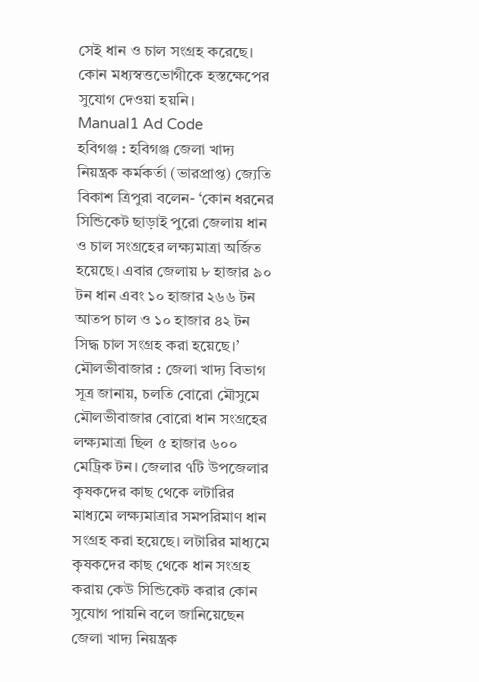সেই ধান ও চাল সংগ্রহ করেছে। কোন মধ্যস্বত্তভোগীকে হস্তক্ষেপের সুযোগ দেওয়া হয়নি।
Manual1 Ad Code
হবিগঞ্জ : হবিগঞ্জ জেলা খাদ্য নিয়ন্ত্রক কর্মকর্তা (ভারপ্রাপ্ত) জ্যেতি বিকাশ ত্রিপুরা বলেন- ‘কোন ধরনের সিন্ডিকেট ছাড়াই পুরো জেলায় ধান ও চাল সংগ্রহের লক্ষ্যমাত্রা অর্জিত হয়েছে। এবার জেলায় ৮ হাজার ৯০ টন ধান এবং ১০ হাজার ২৬৬ টন আতপ চাল ও ১০ হাজার ৪২ টন সিদ্ধ চাল সংগ্রহ করা হয়েছে।’
মৌলভীবাজার : জেলা খাদ্য বিভাগ সূত্র জানায়, চলতি বোরো মৌসুমে মৌলভীবাজার বোরো ধান সংগ্রহের লক্ষ্যমাত্রা ছিল ৫ হাজার ৬০০ মেট্রিক টন। জেলার ৭টি উপজেলার কৃষকদের কাছ থেকে লটারির মাধ্যমে লক্ষ্যমাত্রার সমপরিমাণ ধান সংগ্রহ করা হয়েছে। লটারির মাধ্যমে কৃষকদের কাছ থেকে ধান সংগ্রহ করায় কেউ সিন্ডিকেট করার কোন সুযোগ পায়নি বলে জানিয়েছেন জেলা খাদ্য নিয়ন্ত্রক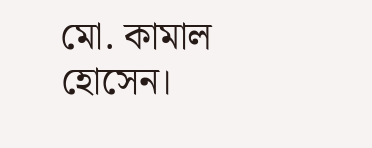মো. কামাল হোসেন।